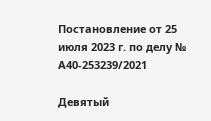Постановление от 25 июля 2023 г. по делу № А40-253239/2021

Девятый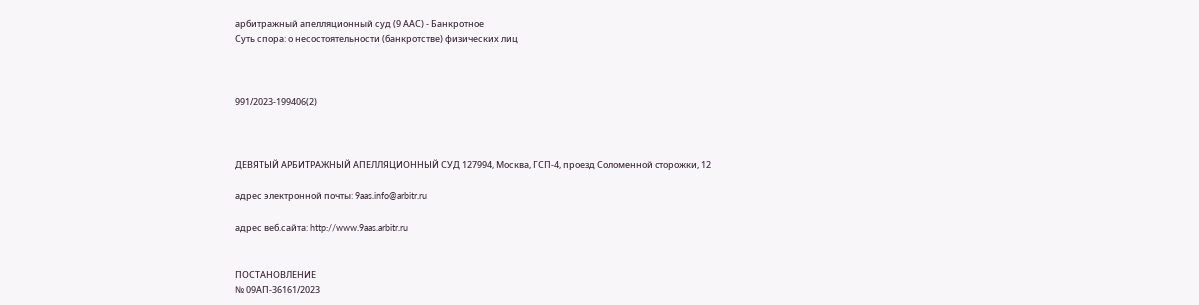арбитражный апелляционный суд (9 ААС) - Банкротное
Суть спора: о несостоятельности (банкротстве) физических лиц



991/2023-199406(2)



ДЕВЯТЫЙ АРБИТРАЖНЫЙ АПЕЛЛЯЦИОННЫЙ СУД 127994, Москва, ГСП-4, проезд Соломенной cторожки, 12

адрес электронной почты: 9aas.info@arbitr.ru

адрес веб.сайта: http://www.9aas.arbitr.ru


ПОСТАНОВЛЕНИЕ
№ 09АП-36161/2023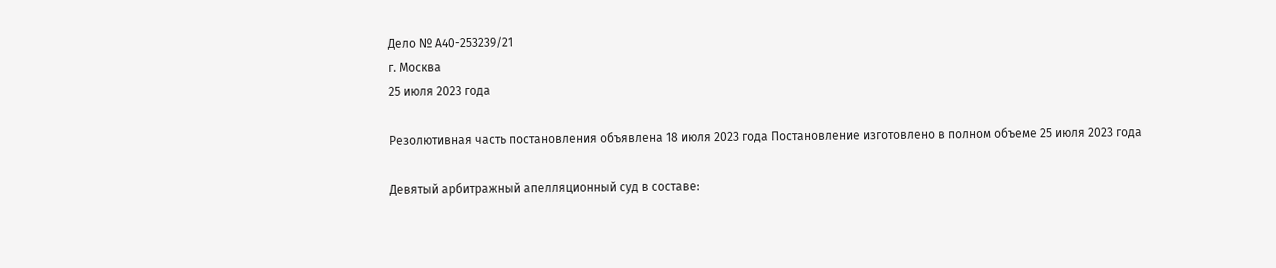Дело № А40-253239/21
г. Москва
25 июля 2023 года

Резолютивная часть постановления объявлена 18 июля 2023 года Постановление изготовлено в полном объеме 25 июля 2023 года

Девятый арбитражный апелляционный суд в составе: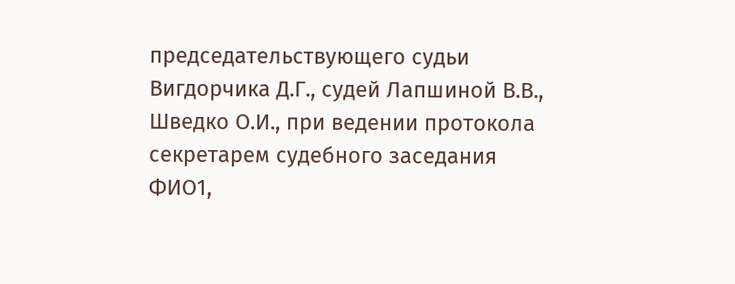председательствующего судьи Вигдорчика Д.Г., судей Лапшиной В.В., Шведко О.И., при ведении протокола секретарем судебного заседания ФИО1,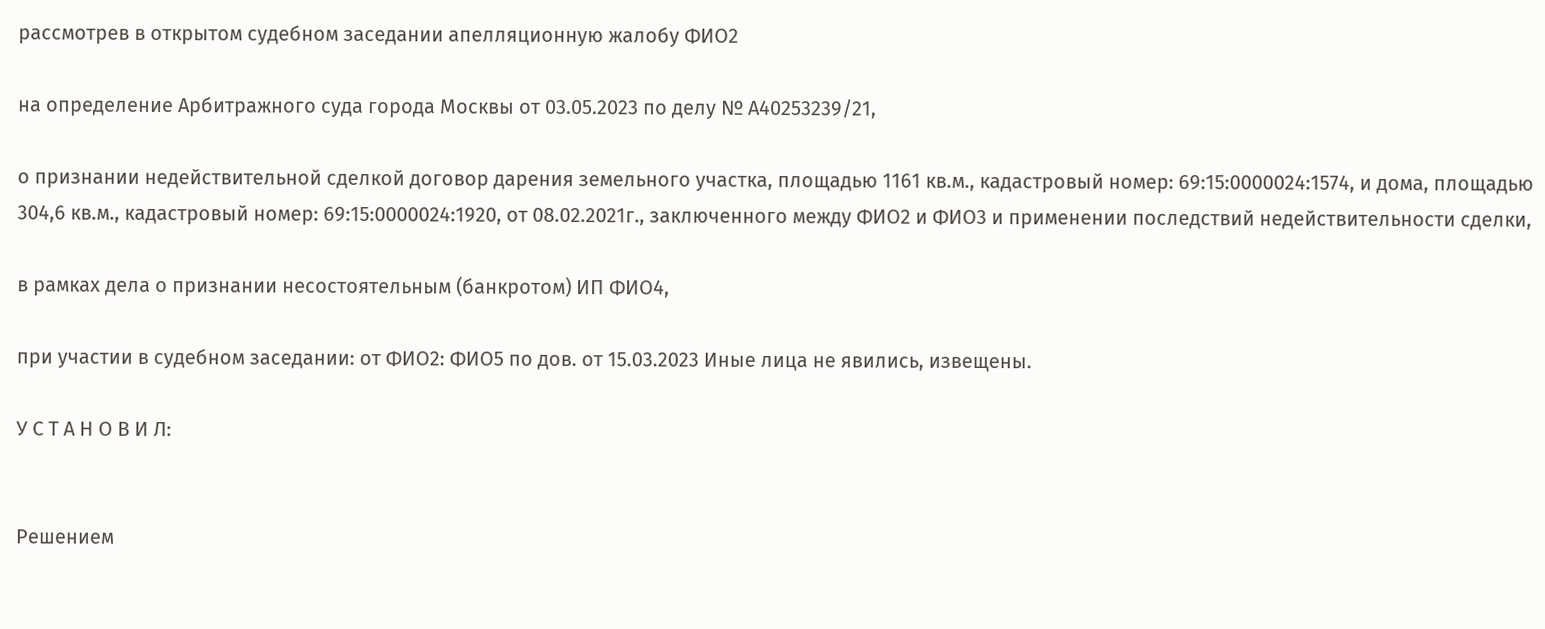рассмотрев в открытом судебном заседании апелляционную жалобу ФИО2

на определение Арбитражного суда города Москвы от 03.05.2023 по делу № А40253239/21,

о признании недействительной сделкой договор дарения земельного участка, площадью 1161 кв.м., кадастровый номер: 69:15:0000024:1574, и дома, площадью 304,6 кв.м., кадастровый номер: 69:15:0000024:1920, от 08.02.2021г., заключенного между ФИО2 и ФИО3 и применении последствий недействительности сделки,

в рамках дела о признании несостоятельным (банкротом) ИП ФИО4,

при участии в судебном заседании: от ФИО2: ФИО5 по дов. от 15.03.2023 Иные лица не явились, извещены.

У С Т А Н О В И Л:


Решением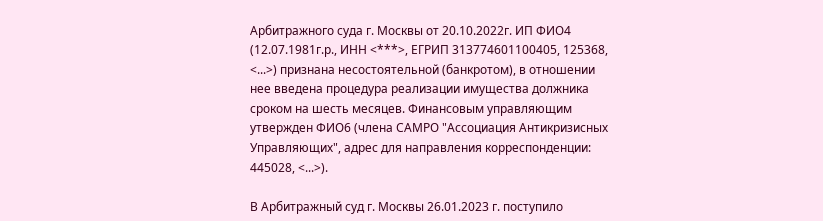Арбитражного суда г. Москвы от 20.10.2022г. ИП ФИО4 (12.07.1981г.р., ИНН <***>, ЕГРИП 313774601100405, 125368, <...>) признана несостоятельной (банкротом), в отношении нее введена процедура реализации имущества должника сроком на шесть месяцев. Финансовым управляющим утвержден ФИО6 (члена САМРО "Ассоциация Антикризисных Управляющих", адрес для направления корреспонденции: 445028, <...>).

В Арбитражный суд г. Москвы 26.01.2023 г. поступило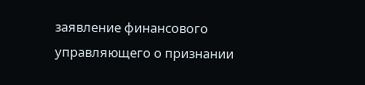заявление финансового управляющего о признании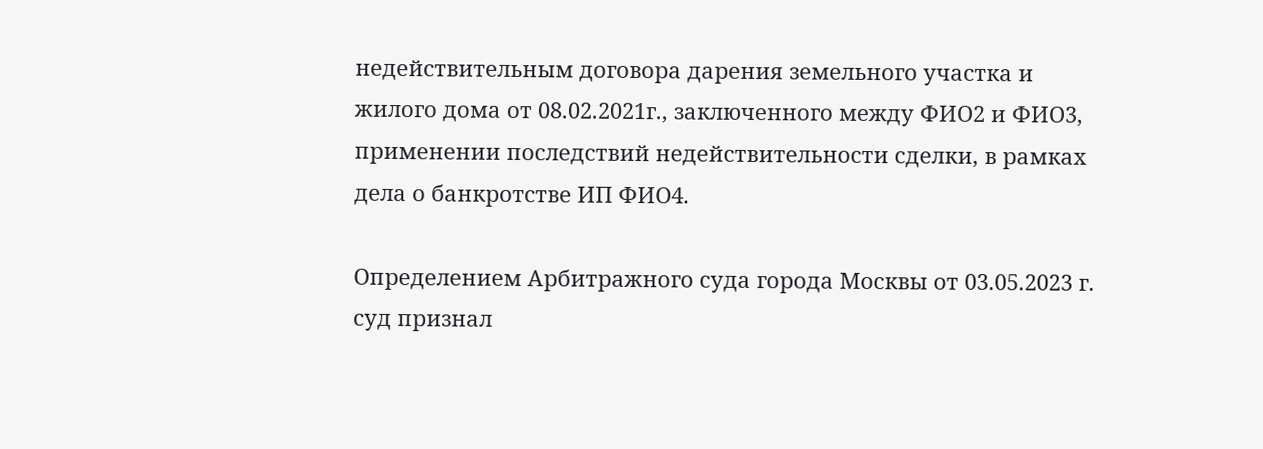недействительным договора дарения земельного участка и жилого дома от 08.02.2021г., заключенного между ФИО2 и ФИО3, применении последствий недействительности сделки, в рамках дела о банкротстве ИП ФИО4.

Определением Арбитражного суда города Москвы от 03.05.2023 г. суд признал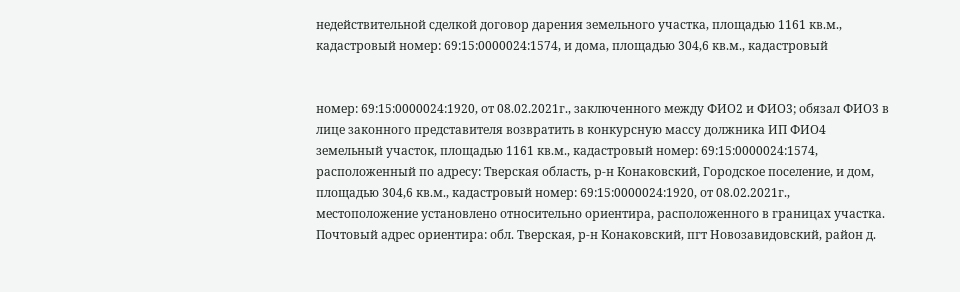недействительной сделкой договор дарения земельного участка, площадью 1161 кв.м., кадастровый номер: 69:15:0000024:1574, и дома, площадью 304,6 кв.м., кадастровый


номер: 69:15:0000024:1920, от 08.02.2021г., заключенного между ФИО2 и ФИО3; обязал ФИО3 в лице законного представителя возвратить в конкурсную массу должника ИП ФИО4 земельный участок, площадью 1161 кв.м., кадастровый номер: 69:15:0000024:1574, расположенный по адресу: Тверская область, р-н Конаковский, Городское поселение, и дом, площадью 304,6 кв.м., кадастровый номер: 69:15:0000024:1920, от 08.02.2021г., местоположение установлено относительно ориентира, расположенного в границах участка. Почтовый адрес ориентира: обл. Тверская, р-н Конаковский, пгт Новозавидовский, район д.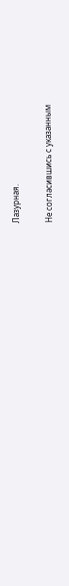Лазурная.

Не согласившись с указанным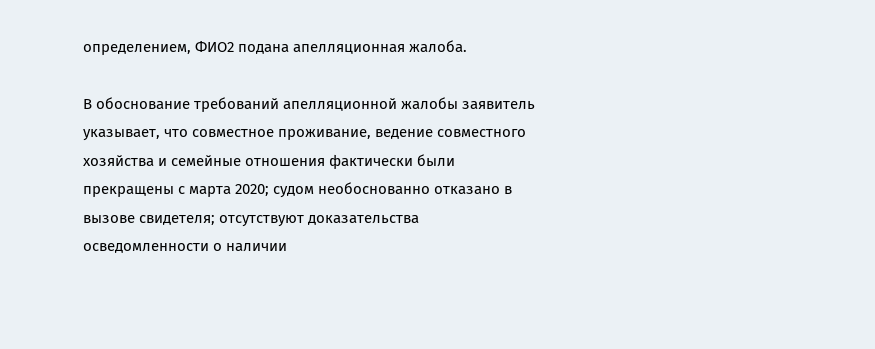определением, ФИО2 подана апелляционная жалоба.

В обоснование требований апелляционной жалобы заявитель указывает, что совместное проживание, ведение совместного хозяйства и семейные отношения фактически были прекращены с марта 2020; судом необоснованно отказано в вызове свидетеля; отсутствуют доказательства осведомленности о наличии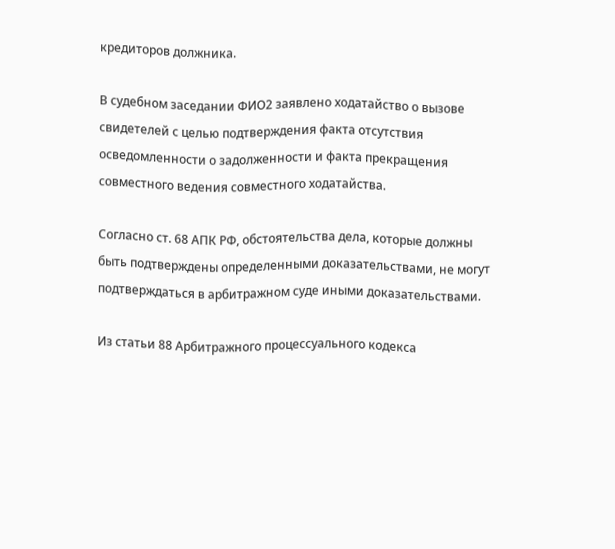кредиторов должника.

В судебном заседании ФИО2 заявлено ходатайство о вызове свидетелей с целью подтверждения факта отсутствия осведомленности о задолженности и факта прекращения совместного ведения совместного ходатайства.

Согласно ст. 68 АПК РФ, обстоятельства дела, которые должны быть подтверждены определенными доказательствами, не могут подтверждаться в арбитражном суде иными доказательствами.

Из статьи 88 Арбитражного процессуального кодекса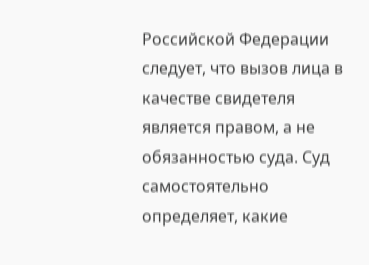Российской Федерации следует, что вызов лица в качестве свидетеля является правом, а не обязанностью суда. Суд самостоятельно определяет, какие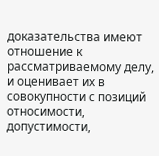доказательства имеют отношение к рассматриваемому делу, и оценивает их в совокупности с позиций относимости, допустимости,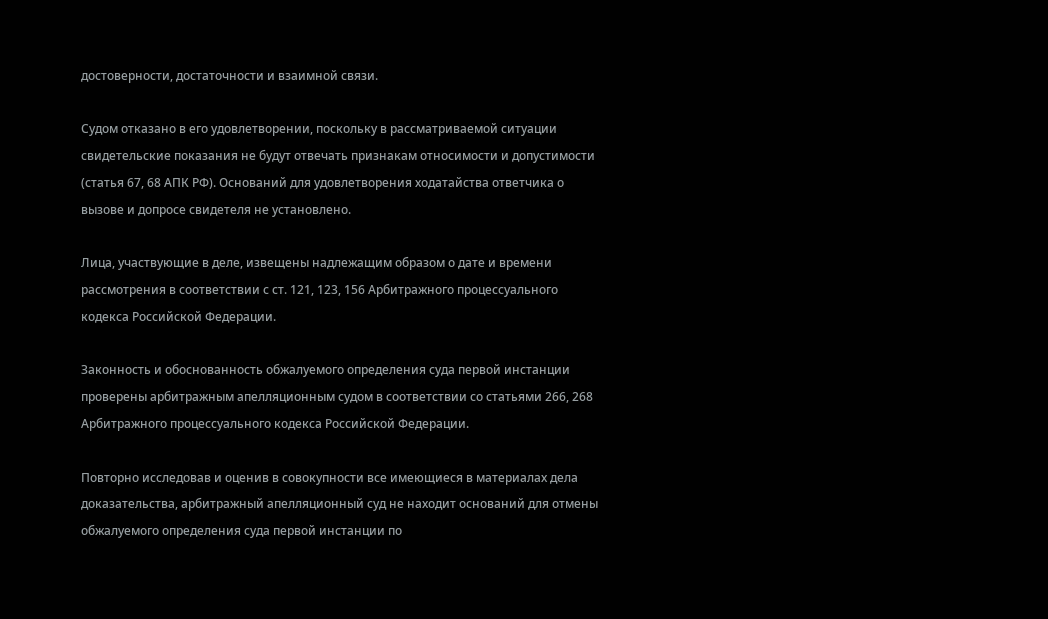достоверности, достаточности и взаимной связи.

Судом отказано в его удовлетворении, поскольку в рассматриваемой ситуации свидетельские показания не будут отвечать признакам относимости и допустимости (статья 67, 68 АПК РФ). Оснований для удовлетворения ходатайства ответчика о вызове и допросе свидетеля не установлено.

Лица, участвующие в деле, извещены надлежащим образом о дате и времени рассмотрения в соответствии с ст. 121, 123, 156 Арбитражного процессуального кодекса Российской Федерации.

Законность и обоснованность обжалуемого определения суда первой инстанции проверены арбитражным апелляционным судом в соответствии со статьями 266, 268 Арбитражного процессуального кодекса Российской Федерации.

Повторно исследовав и оценив в совокупности все имеющиеся в материалах дела доказательства, арбитражный апелляционный суд не находит оснований для отмены обжалуемого определения суда первой инстанции по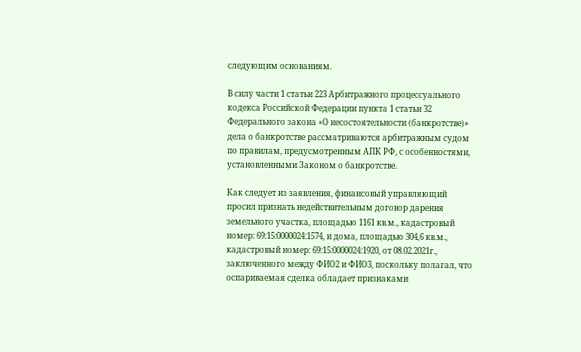следующим основаниям.

В силу части 1 статьи 223 Арбитражного процессуального кодекса Российской Федерации пункта 1 статьи 32 Федерального закона «О несостоятельности (банкротстве)» дела о банкротстве рассматриваются арбитражным судом по правилам, предусмотренным АПК РФ, с особенностями, установленными Законом о банкротстве.

Как следует из заявления, финансовый управляющий просил признать недействительным договор дарения земельного участка, площадью 1161 кв.м., кадастровый номер: 69:15:0000024:1574, и дома, площадью 304,6 кв.м., кадастровый номер: 69:15:0000024:1920, от 08.02.2021г., заключенного между ФИО2 и ФИО3, поскольку полагал, что оспариваемая сделка обладает признаками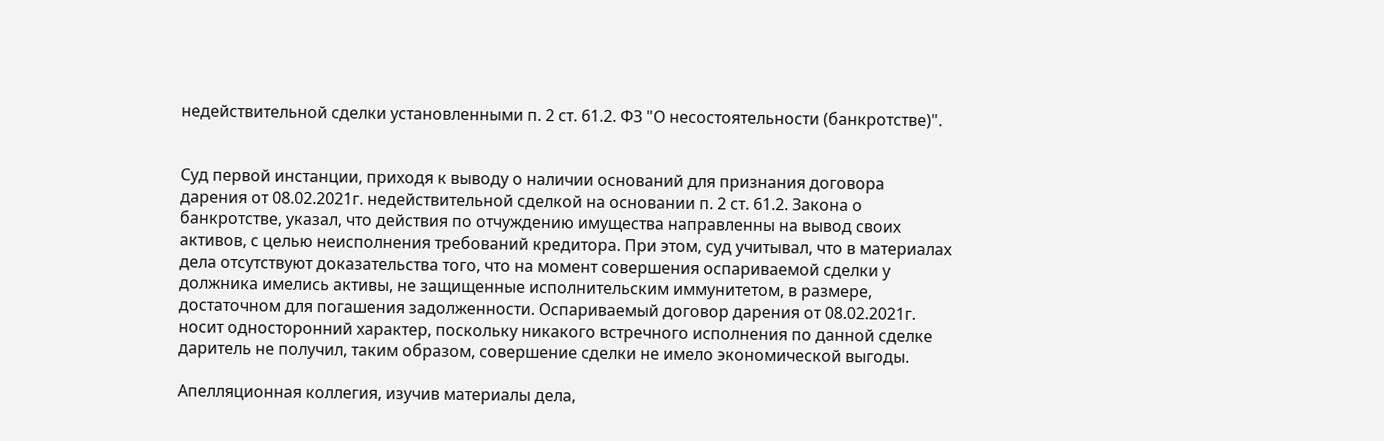недействительной сделки установленными п. 2 ст. 61.2. ФЗ "О несостоятельности (банкротстве)".


Суд первой инстанции, приходя к выводу о наличии оснований для признания договора дарения от 08.02.2021г. недействительной сделкой на основании п. 2 ст. 61.2. Закона о банкротстве, указал, что действия по отчуждению имущества направленны на вывод своих активов, с целью неисполнения требований кредитора. При этом, суд учитывал, что в материалах дела отсутствуют доказательства того, что на момент совершения оспариваемой сделки у должника имелись активы, не защищенные исполнительским иммунитетом, в размере, достаточном для погашения задолженности. Оспариваемый договор дарения от 08.02.2021г. носит односторонний характер, поскольку никакого встречного исполнения по данной сделке даритель не получил, таким образом, совершение сделки не имело экономической выгоды.

Апелляционная коллегия, изучив материалы дела,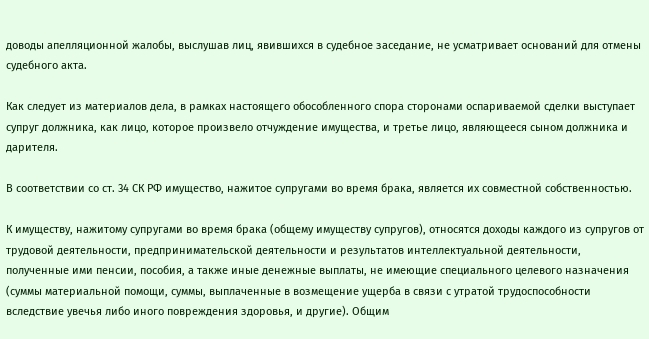доводы апелляционной жалобы, выслушав лиц, явившихся в судебное заседание, не усматривает оснований для отмены судебного акта.

Как следует из материалов дела, в рамках настоящего обособленного спора сторонами оспариваемой сделки выступает супруг должника, как лицо, которое произвело отчуждение имущества, и третье лицо, являющееся сыном должника и дарителя.

В соответствии со ст. 34 СК РФ имущество, нажитое супругами во время брака, является их совместной собственностью.

К имуществу, нажитому супругами во время брака (общему имуществу супругов), относятся доходы каждого из супругов от трудовой деятельности, предпринимательской деятельности и результатов интеллектуальной деятельности, полученные ими пенсии, пособия, а также иные денежные выплаты, не имеющие специального целевого назначения (суммы материальной помощи, суммы, выплаченные в возмещение ущерба в связи с утратой трудоспособности вследствие увечья либо иного повреждения здоровья, и другие). Общим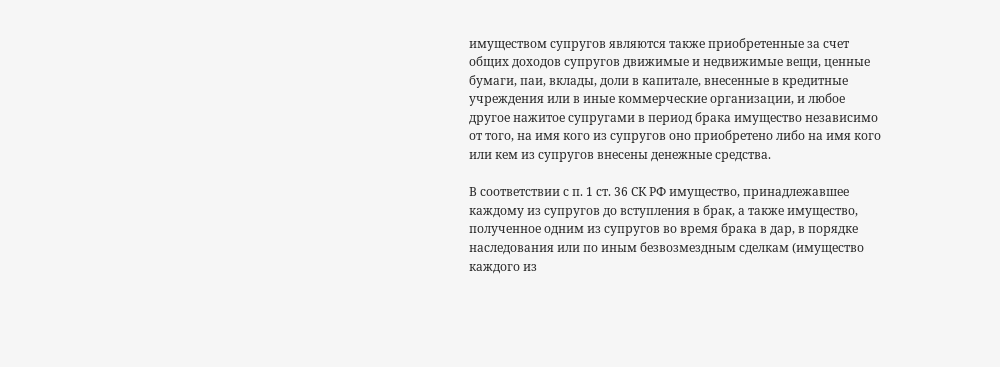имуществом супругов являются также приобретенные за счет общих доходов супругов движимые и недвижимые вещи, ценные бумаги, паи, вклады, доли в капитале, внесенные в кредитные учреждения или в иные коммерческие организации, и любое другое нажитое супругами в период брака имущество независимо от того, на имя кого из супругов оно приобретено либо на имя кого или кем из супругов внесены денежные средства.

В соответствии с п. 1 ст. 36 СК РФ имущество, принадлежавшее каждому из супругов до вступления в брак, а также имущество, полученное одним из супругов во время брака в дар, в порядке наследования или по иным безвозмездным сделкам (имущество каждого из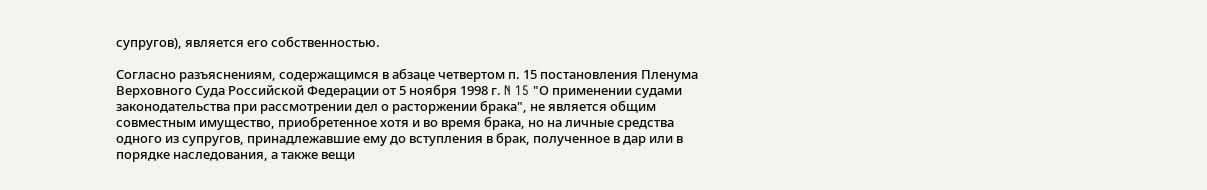супругов), является его собственностью.

Согласно разъяснениям, содержащимся в абзаце четвертом п. 15 постановления Пленума Верховного Суда Российской Федерации от 5 ноября 1998 г. N 15 "О применении судами законодательства при рассмотрении дел о расторжении брака", не является общим совместным имущество, приобретенное хотя и во время брака, но на личные средства одного из супругов, принадлежавшие ему до вступления в брак, полученное в дар или в порядке наследования, а также вещи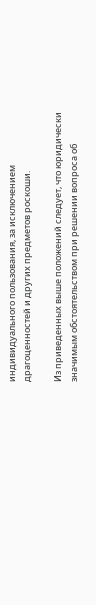индивидуального пользования, за исключением драгоценностей и других предметов роскоши.

Из приведенных выше положений следует, что юридически значимым обстоятельством при решении вопроса об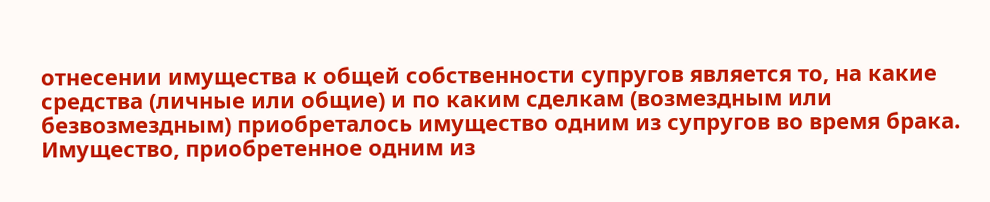отнесении имущества к общей собственности супругов является то, на какие средства (личные или общие) и по каким сделкам (возмездным или безвозмездным) приобреталось имущество одним из супругов во время брака. Имущество, приобретенное одним из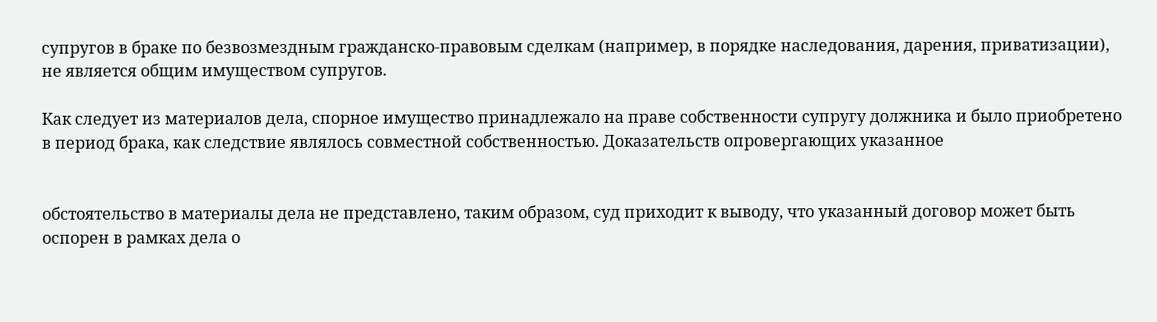супругов в браке по безвозмездным гражданско-правовым сделкам (например, в порядке наследования, дарения, приватизации), не является общим имуществом супругов.

Как следует из материалов дела, спорное имущество принадлежало на праве собственности супругу должника и было приобретено в период брака, как следствие являлось совместной собственностью. Доказательств опровергающих указанное


обстоятельство в материалы дела не представлено, таким образом, суд приходит к выводу, что указанный договор может быть оспорен в рамках дела о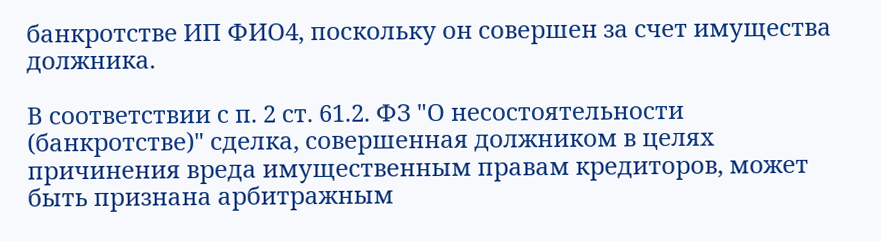банкротстве ИП ФИО4, поскольку он совершен за счет имущества должника.

В соответствии с п. 2 ст. 61.2. ФЗ "О несостоятельности (банкротстве)" сделка, совершенная должником в целях причинения вреда имущественным правам кредиторов, может быть признана арбитражным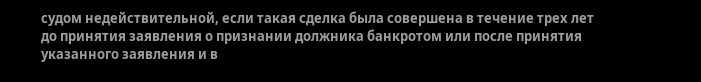судом недействительной, если такая сделка была совершена в течение трех лет до принятия заявления о признании должника банкротом или после принятия указанного заявления и в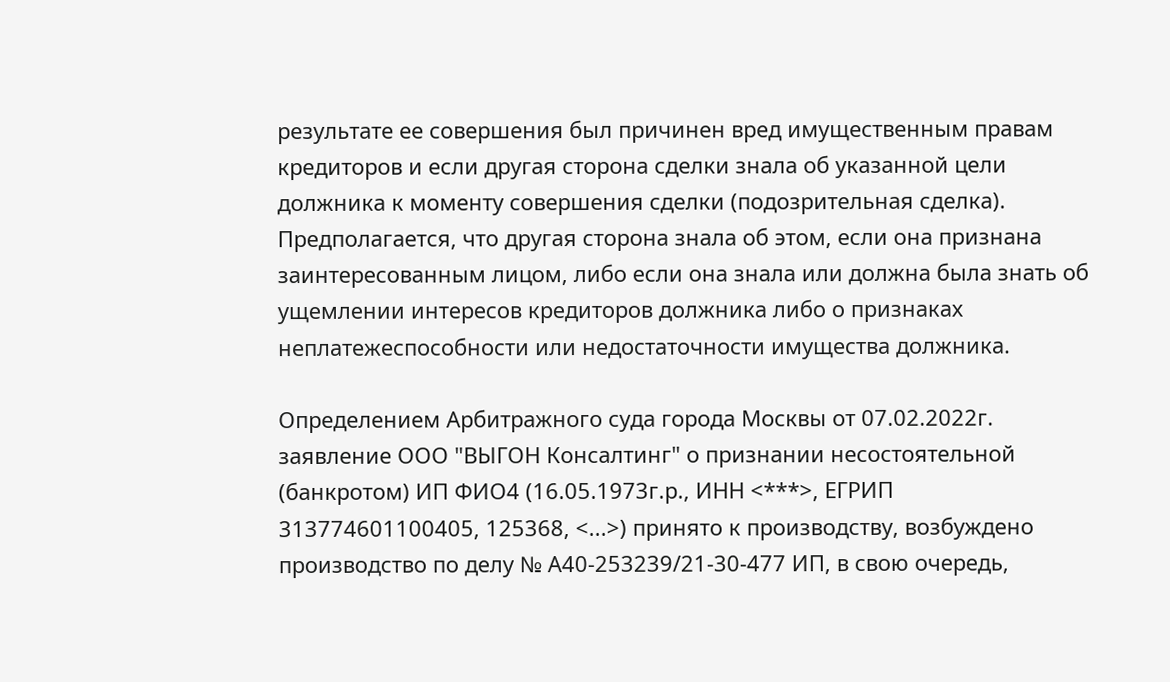результате ее совершения был причинен вред имущественным правам кредиторов и если другая сторона сделки знала об указанной цели должника к моменту совершения сделки (подозрительная сделка). Предполагается, что другая сторона знала об этом, если она признана заинтересованным лицом, либо если она знала или должна была знать об ущемлении интересов кредиторов должника либо о признаках неплатежеспособности или недостаточности имущества должника.

Определением Арбитражного суда города Москвы от 07.02.2022г. заявление ООО "ВЫГОН Консалтинг" о признании несостоятельной (банкротом) ИП ФИО4 (16.05.1973г.р., ИНН <***>, ЕГРИП 313774601100405, 125368, <...>) принято к производству, возбуждено производство по делу № А40-253239/21-30-477 ИП, в свою очередь,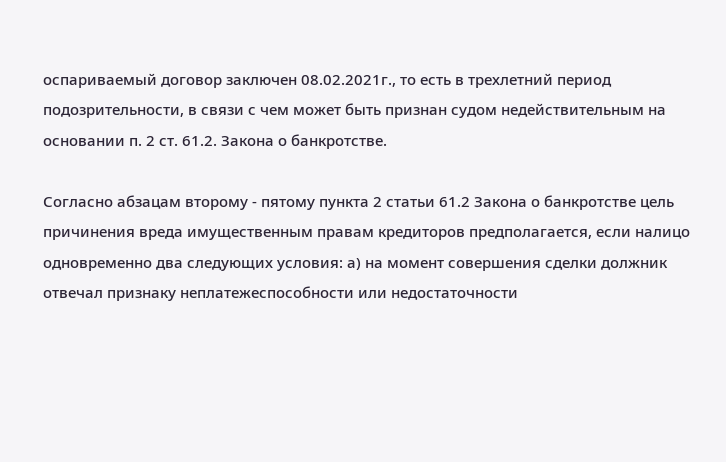оспариваемый договор заключен 08.02.2021г., то есть в трехлетний период подозрительности, в связи с чем может быть признан судом недействительным на основании п. 2 ст. 61.2. Закона о банкротстве.

Согласно абзацам второму - пятому пункта 2 статьи 61.2 Закона о банкротстве цель причинения вреда имущественным правам кредиторов предполагается, если налицо одновременно два следующих условия: а) на момент совершения сделки должник отвечал признаку неплатежеспособности или недостаточности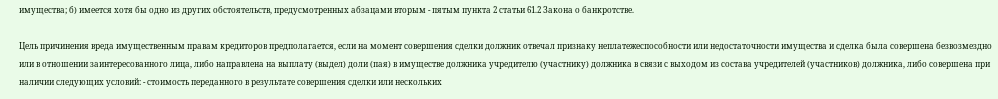имущества; б) имеется хотя бы одно из других обстоятельств, предусмотренных абзацами вторым - пятым пункта 2 статьи 61.2 Закона о банкротстве.

Цель причинения вреда имущественным правам кредиторов предполагается, если на момент совершения сделки должник отвечал признаку неплатежеспособности или недостаточности имущества и сделка была совершена безвозмездно или в отношении заинтересованного лица, либо направлена на выплату (выдел) доли (пая) в имуществе должника учредителю (участнику) должника в связи с выходом из состава учредителей (участников) должника, либо совершена при наличии следующих условий: - стоимость переданного в результате совершения сделки или нескольких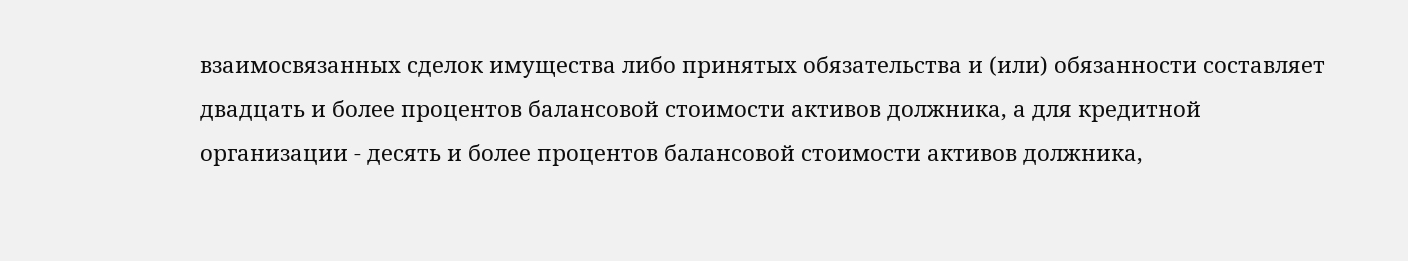взаимосвязанных сделок имущества либо принятых обязательства и (или) обязанности составляет двадцать и более процентов балансовой стоимости активов должника, а для кредитной организации - десять и более процентов балансовой стоимости активов должника,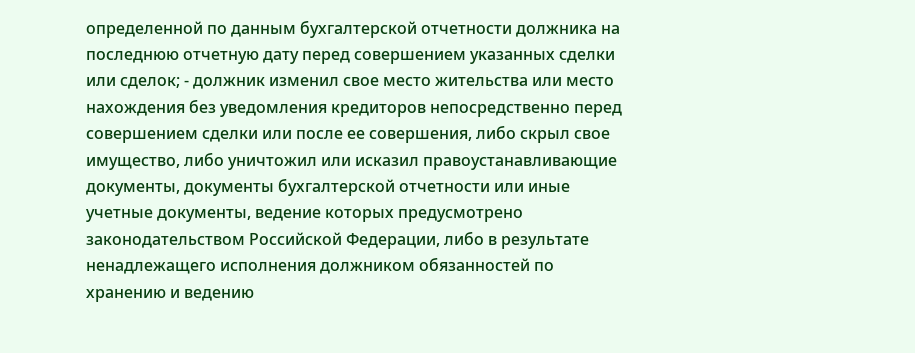определенной по данным бухгалтерской отчетности должника на последнюю отчетную дату перед совершением указанных сделки или сделок; - должник изменил свое место жительства или место нахождения без уведомления кредиторов непосредственно перед совершением сделки или после ее совершения, либо скрыл свое имущество, либо уничтожил или исказил правоустанавливающие документы, документы бухгалтерской отчетности или иные учетные документы, ведение которых предусмотрено законодательством Российской Федерации, либо в результате ненадлежащего исполнения должником обязанностей по хранению и ведению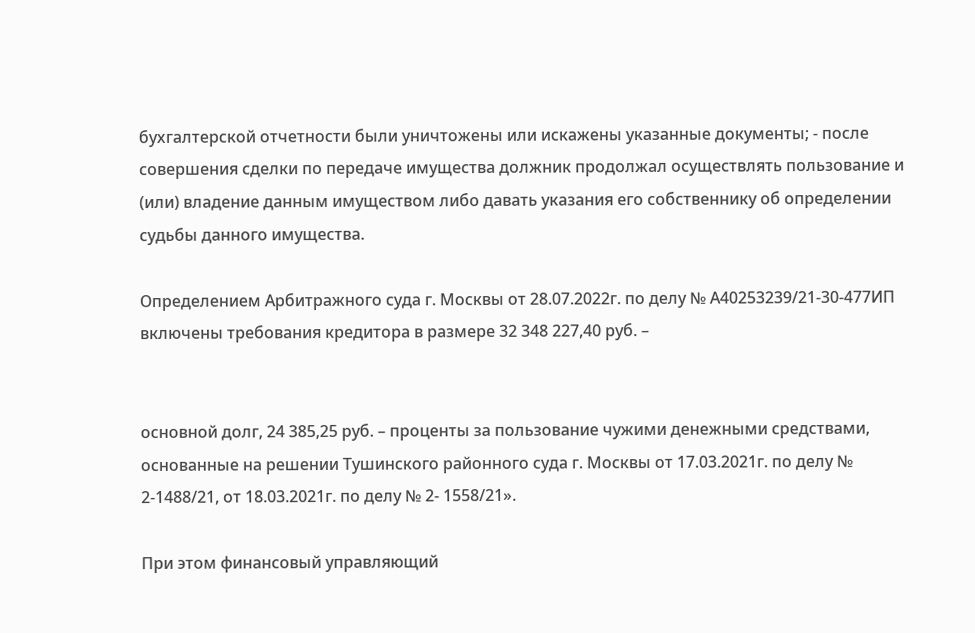бухгалтерской отчетности были уничтожены или искажены указанные документы; - после совершения сделки по передаче имущества должник продолжал осуществлять пользование и (или) владение данным имуществом либо давать указания его собственнику об определении судьбы данного имущества.

Определением Арбитражного суда г. Москвы от 28.07.2022г. по делу № А40253239/21-30-477ИП включены требования кредитора в размере 32 348 227,40 руб. –


основной долг, 24 385,25 руб. – проценты за пользование чужими денежными средствами, основанные на решении Тушинского районного суда г. Москвы от 17.03.2021г. по делу № 2-1488/21, от 18.03.2021г. по делу № 2- 1558/21».

При этом финансовый управляющий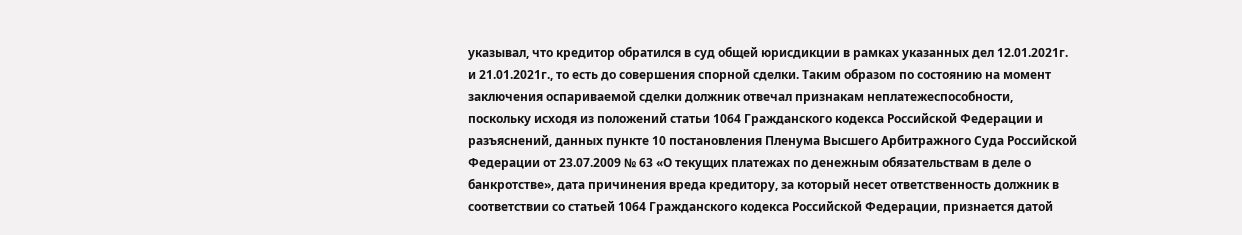указывал, что кредитор обратился в суд общей юрисдикции в рамках указанных дел 12.01.2021г. и 21.01.2021г., то есть до совершения спорной сделки. Таким образом по состоянию на момент заключения оспариваемой сделки должник отвечал признакам неплатежеспособности, поскольку исходя из положений статьи 1064 Гражданского кодекса Российской Федерации и разъяснений, данных пункте 10 постановления Пленума Высшего Арбитражного Суда Российской Федерации от 23.07.2009 № 63 «О текущих платежах по денежным обязательствам в деле о банкротстве», дата причинения вреда кредитору, за который несет ответственность должник в соответствии со статьей 1064 Гражданского кодекса Российской Федерации, признается датой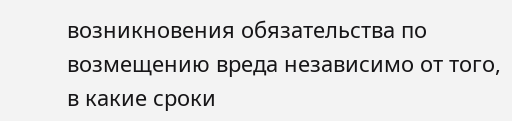возникновения обязательства по возмещению вреда независимо от того, в какие сроки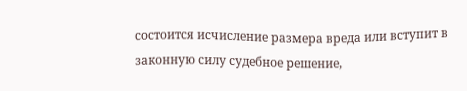состоится исчисление размера вреда или вступит в законную силу судебное решение,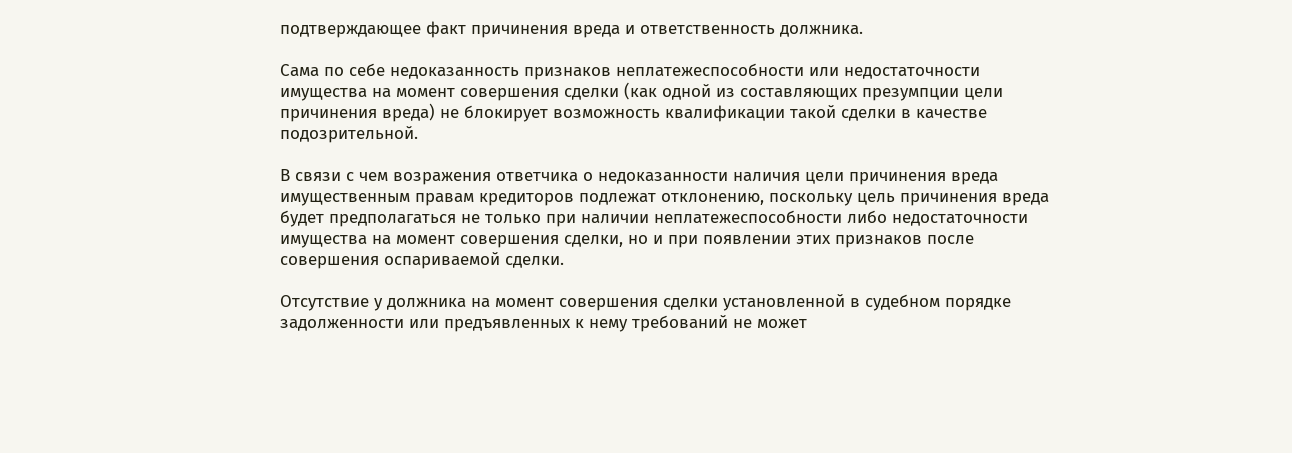подтверждающее факт причинения вреда и ответственность должника.

Сама по себе недоказанность признаков неплатежеспособности или недостаточности имущества на момент совершения сделки (как одной из составляющих презумпции цели причинения вреда) не блокирует возможность квалификации такой сделки в качестве подозрительной.

В связи с чем возражения ответчика о недоказанности наличия цели причинения вреда имущественным правам кредиторов подлежат отклонению, поскольку цель причинения вреда будет предполагаться не только при наличии неплатежеспособности либо недостаточности имущества на момент совершения сделки, но и при появлении этих признаков после совершения оспариваемой сделки.

Отсутствие у должника на момент совершения сделки установленной в судебном порядке задолженности или предъявленных к нему требований не может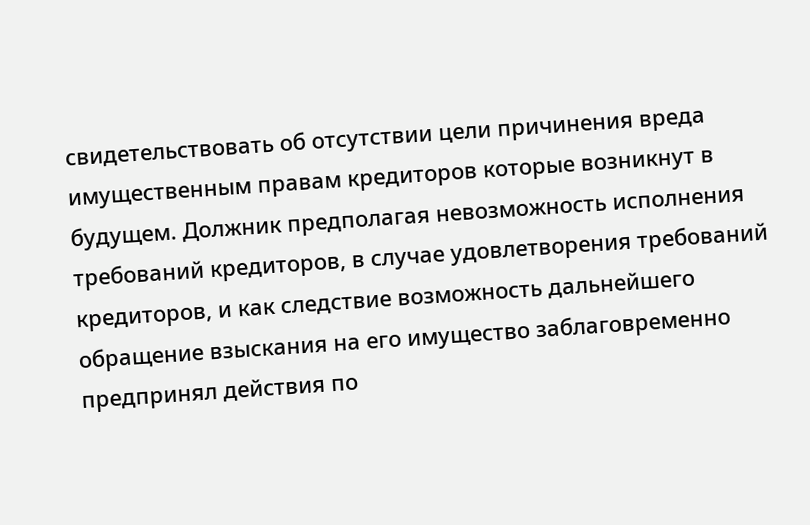свидетельствовать об отсутствии цели причинения вреда имущественным правам кредиторов которые возникнут в будущем. Должник предполагая невозможность исполнения требований кредиторов, в случае удовлетворения требований кредиторов, и как следствие возможность дальнейшего обращение взыскания на его имущество заблаговременно предпринял действия по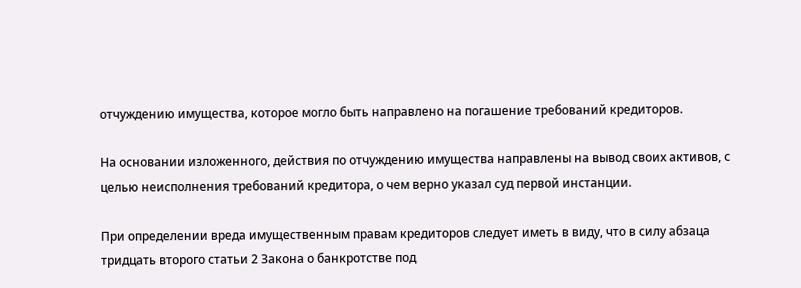отчуждению имущества, которое могло быть направлено на погашение требований кредиторов.

На основании изложенного, действия по отчуждению имущества направлены на вывод своих активов, с целью неисполнения требований кредитора, о чем верно указал суд первой инстанции.

При определении вреда имущественным правам кредиторов следует иметь в виду, что в силу абзаца тридцать второго статьи 2 Закона о банкротстве под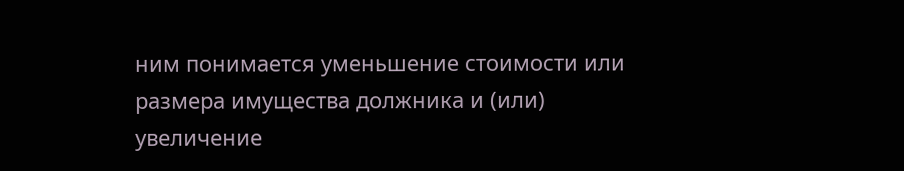ним понимается уменьшение стоимости или размера имущества должника и (или) увеличение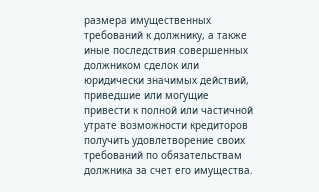размера имущественных требований к должнику, а также иные последствия совершенных должником сделок или юридически значимых действий, приведшие или могущие привести к полной или частичной утрате возможности кредиторов получить удовлетворение своих требований по обязательствам должника за счет его имущества.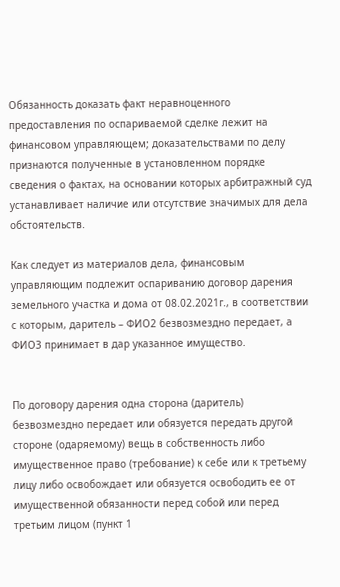Обязанность доказать факт неравноценного предоставления по оспариваемой сделке лежит на финансовом управляющем; доказательствами по делу признаются полученные в установленном порядке сведения о фактах, на основании которых арбитражный суд устанавливает наличие или отсутствие значимых для дела обстоятельств.

Как следует из материалов дела, финансовым управляющим подлежит оспариванию договор дарения земельного участка и дома от 08.02.2021г., в соответствии с которым, даритель – ФИО2 безвозмездно передает, а ФИО3 принимает в дар указанное имущество.


По договору дарения одна сторона (даритель) безвозмездно передает или обязуется передать другой стороне (одаряемому) вещь в собственность либо имущественное право (требование) к себе или к третьему лицу либо освобождает или обязуется освободить ее от имущественной обязанности перед собой или перед третьим лицом (пункт 1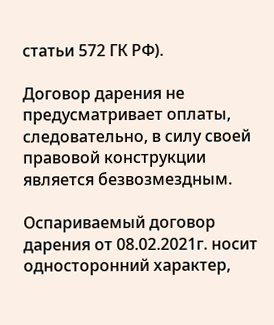статьи 572 ГК РФ).

Договор дарения не предусматривает оплаты, следовательно, в силу своей правовой конструкции является безвозмездным.

Оспариваемый договор дарения от 08.02.2021г. носит односторонний характер,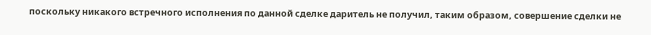поскольку никакого встречного исполнения по данной сделке даритель не получил, таким образом, совершение сделки не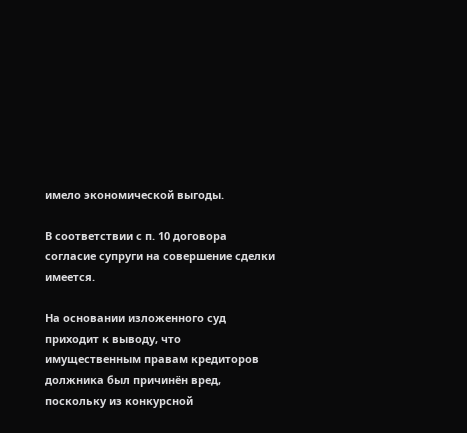имело экономической выгоды.

В соответствии с п. 10 договора согласие супруги на совершение сделки имеется.

На основании изложенного суд приходит к выводу, что имущественным правам кредиторов должника был причинён вред, поскольку из конкурсной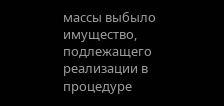массы выбыло имущество, подлежащего реализации в процедуре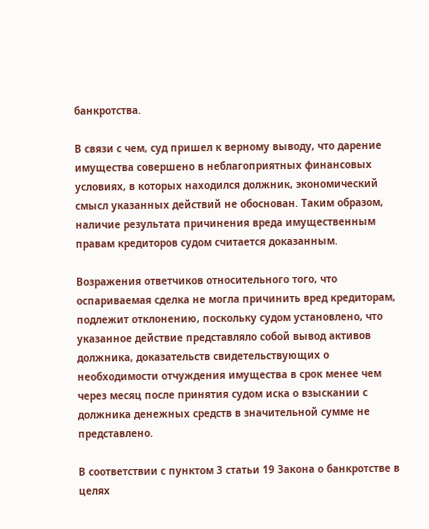банкротства.

В связи с чем, суд пришел к верному выводу, что дарение имущества совершено в неблагоприятных финансовых условиях, в которых находился должник, экономический смысл указанных действий не обоснован. Таким образом, наличие результата причинения вреда имущественным правам кредиторов судом считается доказанным.

Возражения ответчиков относительного того, что оспариваемая сделка не могла причинить вред кредиторам, подлежит отклонению, поскольку судом установлено, что указанное действие представляло собой вывод активов должника, доказательств свидетельствующих о необходимости отчуждения имущества в срок менее чем через месяц после принятия судом иска о взыскании с должника денежных средств в значительной сумме не представлено.

В соответствии с пунктом 3 статьи 19 Закона о банкротстве в целях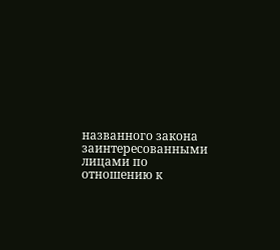названного закона заинтересованными лицами по отношению к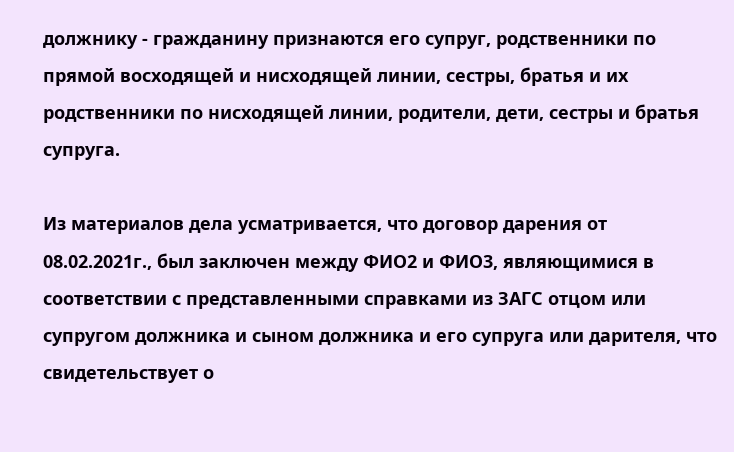должнику - гражданину признаются его супруг, родственники по прямой восходящей и нисходящей линии, сестры, братья и их родственники по нисходящей линии, родители, дети, сестры и братья супруга.

Из материалов дела усматривается, что договор дарения от 08.02.2021г., был заключен между ФИО2 и ФИО3, являющимися в соответствии с представленными справками из ЗАГС отцом или супругом должника и сыном должника и его супруга или дарителя, что свидетельствует о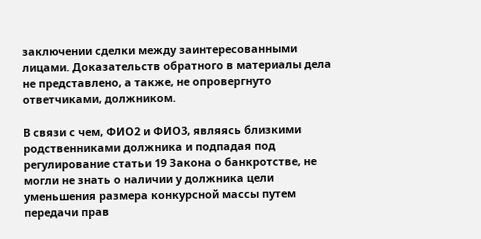заключении сделки между заинтересованными лицами. Доказательств обратного в материалы дела не представлено, а также, не опровергнуто ответчиками, должником.

В связи с чем, ФИО2 и ФИО3, являясь близкими родственниками должника и подпадая под регулирование статьи 19 Закона о банкротстве, не могли не знать о наличии у должника цели уменьшения размера конкурсной массы путем передачи прав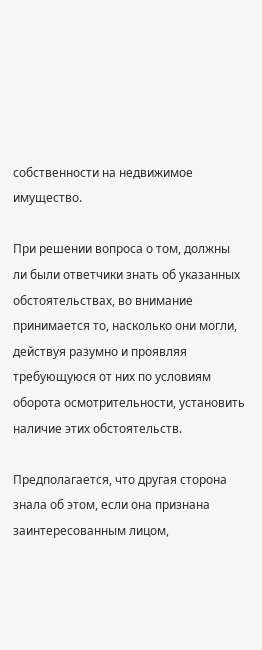собственности на недвижимое имущество.

При решении вопроса о том, должны ли были ответчики знать об указанных обстоятельствах, во внимание принимается то, насколько они могли, действуя разумно и проявляя требующуюся от них по условиям оборота осмотрительности, установить наличие этих обстоятельств.

Предполагается, что другая сторона знала об этом, если она признана заинтересованным лицом,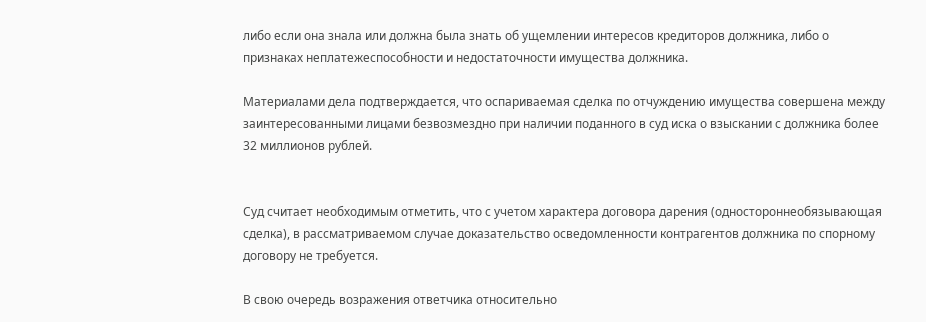либо если она знала или должна была знать об ущемлении интересов кредиторов должника, либо о признаках неплатежеспособности и недостаточности имущества должника.

Материалами дела подтверждается, что оспариваемая сделка по отчуждению имущества совершена между заинтересованными лицами безвозмездно при наличии поданного в суд иска о взыскании с должника более 32 миллионов рублей.


Суд считает необходимым отметить, что с учетом характера договора дарения (одностороннеобязывающая сделка), в рассматриваемом случае доказательство осведомленности контрагентов должника по спорному договору не требуется.

В свою очередь возражения ответчика относительно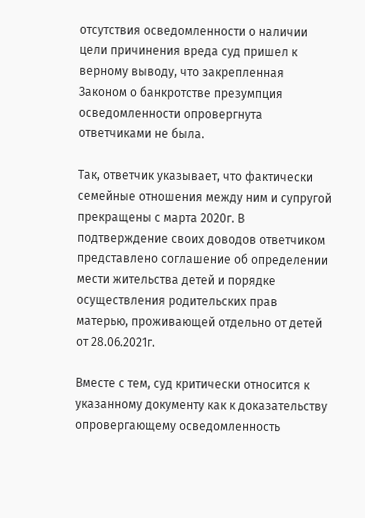отсутствия осведомленности о наличии цели причинения вреда суд пришел к верному выводу, что закрепленная Законом о банкротстве презумпция осведомленности опровергнута ответчиками не была.

Так, ответчик указывает, что фактически семейные отношения между ним и супругой прекращены с марта 2020г. В подтверждение своих доводов ответчиком представлено соглашение об определении мести жительства детей и порядке осуществления родительских прав матерью, проживающей отдельно от детей от 28.06.2021г.

Вместе с тем, суд критически относится к указанному документу как к доказательству опровергающему осведомленность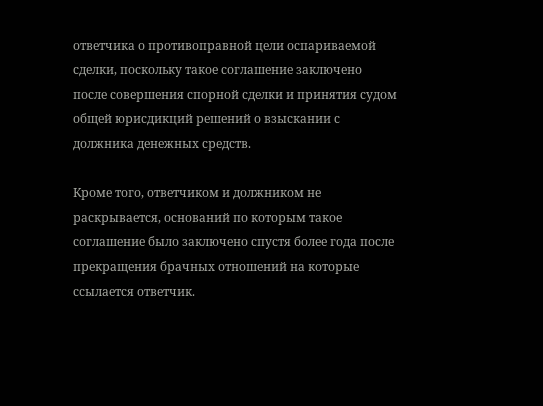ответчика о противоправной цели оспариваемой сделки, поскольку такое соглашение заключено после совершения спорной сделки и принятия судом общей юрисдикций решений о взыскании с должника денежных средств.

Кроме того, ответчиком и должником не раскрывается, оснований по которым такое соглашение было заключено спустя более года после прекращения брачных отношений на которые ссылается ответчик.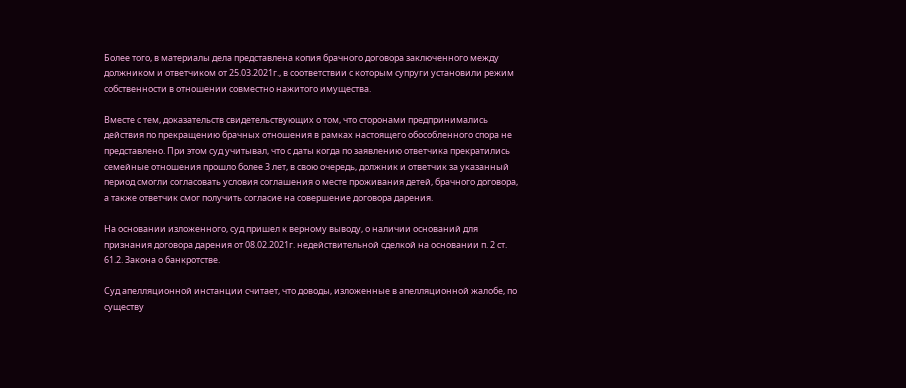Более того, в материалы дела представлена копия брачного договора заключенного между должником и ответчиком от 25.03.2021г., в соответствии с которым супруги установили режим собственности в отношении совместно нажитого имущества.

Вместе с тем, доказательств свидетельствующих о том, что сторонами предпринимались действия по прекращению брачных отношения в рамках настоящего обособленного спора не представлено. При этом суд учитывал, что с даты когда по заявлению ответчика прекратились семейные отношения прошло более 3 лет, в свою очередь, должник и ответчик за указанный период смогли согласовать условия соглашения о месте проживания детей, брачного договора, а также ответчик смог получить согласие на совершение договора дарения.

На основании изложенного, суд пришел к верному выводу, о наличии оснований для признания договора дарения от 08.02.2021г. недействительной сделкой на основании п. 2 ст. 61.2. Закона о банкротстве.

Суд апелляционной инстанции считает, что доводы, изложенные в апелляционной жалобе, по существу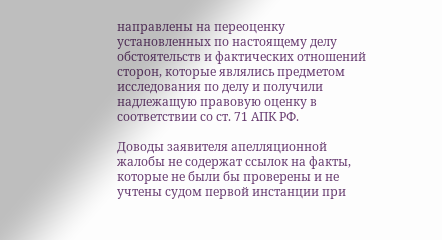направлены на переоценку установленных по настоящему делу обстоятельств и фактических отношений сторон, которые являлись предметом исследования по делу и получили надлежащую правовую оценку в соответствии со ст. 71 АПК РФ.

Доводы заявителя апелляционной жалобы не содержат ссылок на факты, которые не были бы проверены и не учтены судом первой инстанции при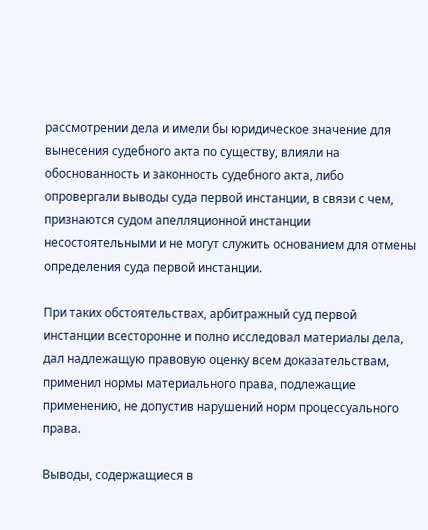рассмотрении дела и имели бы юридическое значение для вынесения судебного акта по существу, влияли на обоснованность и законность судебного акта, либо опровергали выводы суда первой инстанции, в связи с чем, признаются судом апелляционной инстанции несостоятельными и не могут служить основанием для отмены определения суда первой инстанции.

При таких обстоятельствах, арбитражный суд первой инстанции всесторонне и полно исследовал материалы дела, дал надлежащую правовую оценку всем доказательствам, применил нормы материального права, подлежащие применению, не допустив нарушений норм процессуального права.

Выводы, содержащиеся в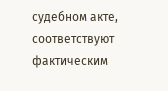судебном акте, соответствуют фактическим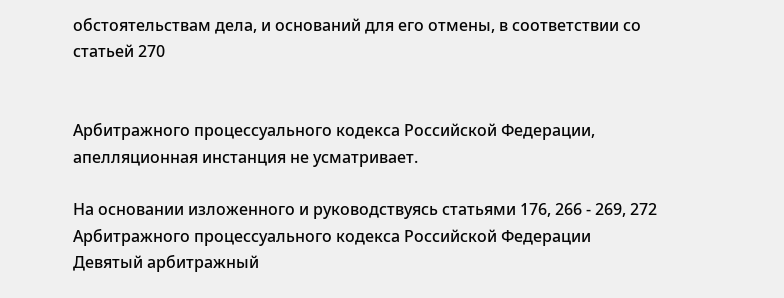обстоятельствам дела, и оснований для его отмены, в соответствии со статьей 270


Арбитражного процессуального кодекса Российской Федерации, апелляционная инстанция не усматривает.

На основании изложенного и руководствуясь статьями 176, 266 - 269, 272 Арбитражного процессуального кодекса Российской Федерации Девятый арбитражный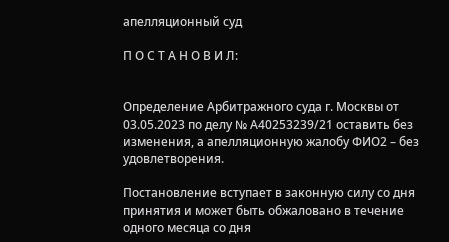апелляционный суд

П О С Т А Н О В И Л:


Определение Арбитражного суда г. Москвы от 03.05.2023 по делу № А40253239/21 оставить без изменения, а апелляционную жалобу ФИО2 – без удовлетворения.

Постановление вступает в законную силу со дня принятия и может быть обжаловано в течение одного месяца со дня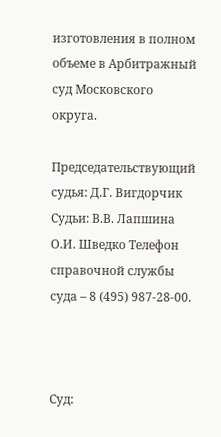изготовления в полном объеме в Арбитражный суд Московского округа.

Председательствующий судья: Д.Г. Вигдорчик Судьи: В.В. Лапшина О.И. Шведко Телефон справочной службы суда – 8 (495) 987-28-00.



Суд: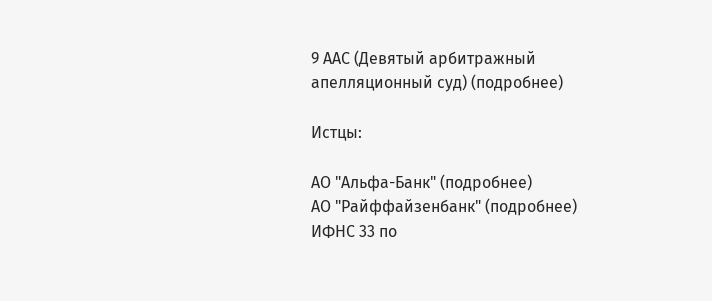9 ААС (Девятый арбитражный апелляционный суд) (подробнее)

Истцы:

АО "Альфа-Банк" (подробнее)
АО "Райффайзенбанк" (подробнее)
ИФНС 33 по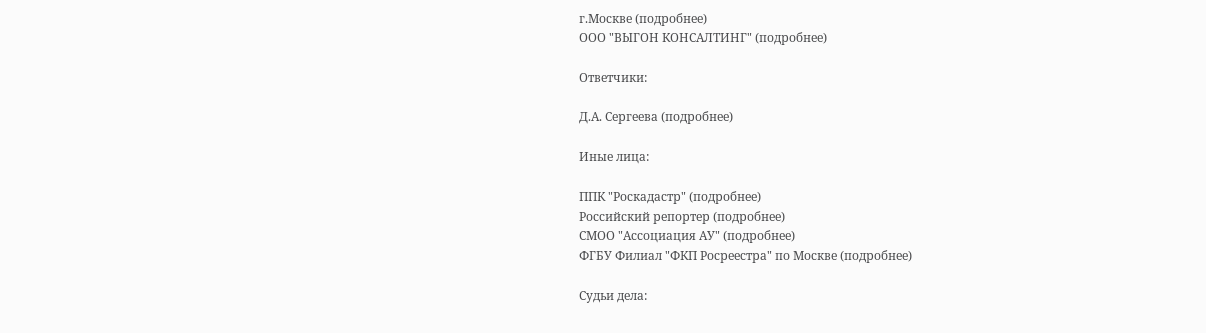г.Москве (подробнее)
ООО "ВЫГОН КОНСАЛТИНГ" (подробнее)

Ответчики:

Д.А. Сергеева (подробнее)

Иные лица:

ППК "Роскадастр" (подробнее)
Российский репортер (подробнее)
СМОО "Ассоциация АУ" (подробнее)
ФГБУ Филиал "ФКП Росреестра" по Москве (подробнее)

Судьи дела: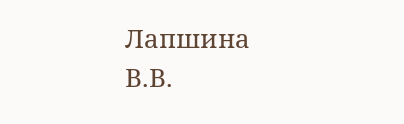Лапшина В.В.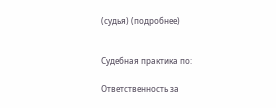(судья) (подробнее)


Судебная практика по:

Ответственность за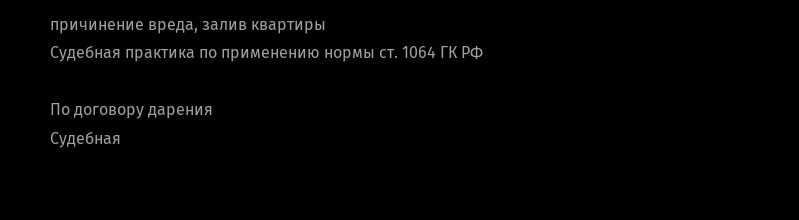причинение вреда, залив квартиры
Судебная практика по применению нормы ст. 1064 ГК РФ

По договору дарения
Судебная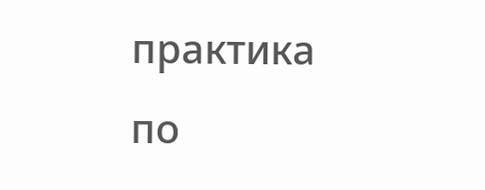практика по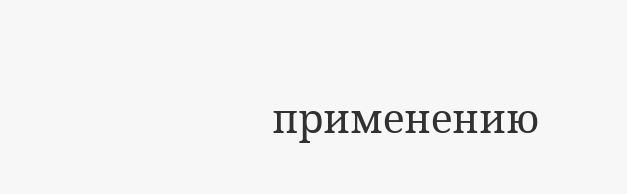применению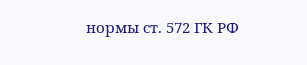нормы ст. 572 ГК РФ